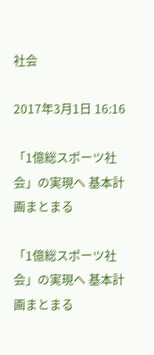社会

2017年3月1日 16:16

「1億総スポーツ社会」の実現へ 基本計画まとまる

「1億総スポーツ社会」の実現へ 基本計画まとまる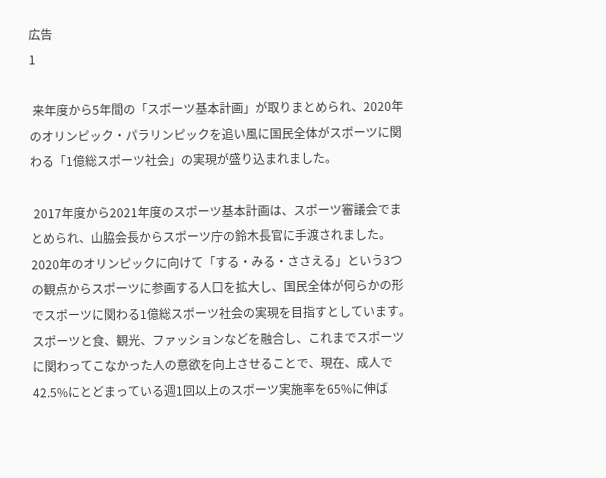広告
1

 来年度から5年間の「スポーツ基本計画」が取りまとめられ、2020年のオリンピック・パラリンピックを追い風に国民全体がスポーツに関わる「1億総スポーツ社会」の実現が盛り込まれました。

 2017年度から2021年度のスポーツ基本計画は、スポーツ審議会でまとめられ、山脇会長からスポーツ庁の鈴木長官に手渡されました。2020年のオリンピックに向けて「する・みる・ささえる」という3つの観点からスポーツに参画する人口を拡大し、国民全体が何らかの形でスポーツに関わる1億総スポーツ社会の実現を目指すとしています。スポーツと食、観光、ファッションなどを融合し、これまでスポーツに関わってこなかった人の意欲を向上させることで、現在、成人で42.5%にとどまっている週1回以上のスポーツ実施率を65%に伸ば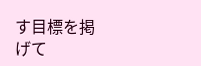す目標を掲げて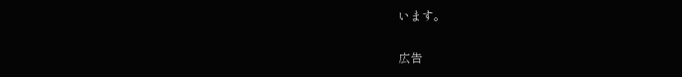います。

広告